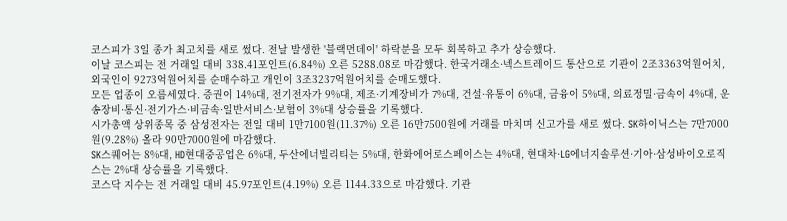코스피가 3일 종가 최고치를 새로 썼다. 전날 발생한 '블랙먼데이' 하락분을 모두 회복하고 추가 상승했다.
이날 코스피는 전 거래일 대비 338.41포인트(6.84%) 오른 5288.08로 마감했다. 한국거래소·넥스트레이드 통산으로 기관이 2조3363억원어치, 외국인이 9273억원어치를 순매수하고 개인이 3조3237억원어치를 순매도했다.
모든 업종이 오름세였다. 증권이 14%대, 전기전자가 9%대, 제조·기계장비가 7%대, 건설·유통이 6%대, 금융이 5%대, 의료정밀·금속이 4%대, 운송장비·통신·전기가스·비금속·일반서비스·보험이 3%대 상승률을 기록했다.
시가총액 상위종목 중 삼성전자는 전일 대비 1만7100원(11.37%) 오른 16만7500원에 거래를 마치며 신고가를 새로 썼다. SK하이닉스는 7만7000원(9.28%) 올라 90만7000원에 마감했다.
SK스퀘어는 8%대, HD현대중공업은 6%대, 두산에너빌리티는 5%대, 한화에어로스페이스는 4%대, 현대차·LG에너지솔루션·기아·삼성바이오로직스는 2%대 상승률을 기록했다.
코스닥 지수는 전 거래일 대비 45.97포인트(4.19%) 오른 1144.33으로 마감했다. 기관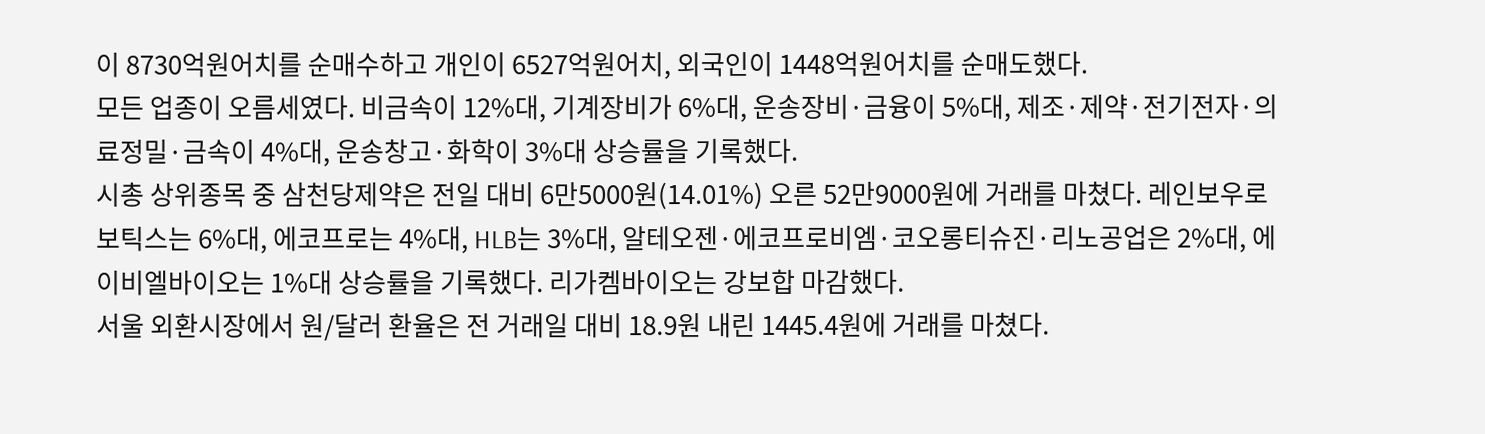이 8730억원어치를 순매수하고 개인이 6527억원어치, 외국인이 1448억원어치를 순매도했다.
모든 업종이 오름세였다. 비금속이 12%대, 기계장비가 6%대, 운송장비·금융이 5%대, 제조·제약·전기전자·의료정밀·금속이 4%대, 운송창고·화학이 3%대 상승률을 기록했다.
시총 상위종목 중 삼천당제약은 전일 대비 6만5000원(14.01%) 오른 52만9000원에 거래를 마쳤다. 레인보우로보틱스는 6%대, 에코프로는 4%대, HLB는 3%대, 알테오젠·에코프로비엠·코오롱티슈진·리노공업은 2%대, 에이비엘바이오는 1%대 상승률을 기록했다. 리가켐바이오는 강보합 마감했다.
서울 외환시장에서 원/달러 환율은 전 거래일 대비 18.9원 내린 1445.4원에 거래를 마쳤다.